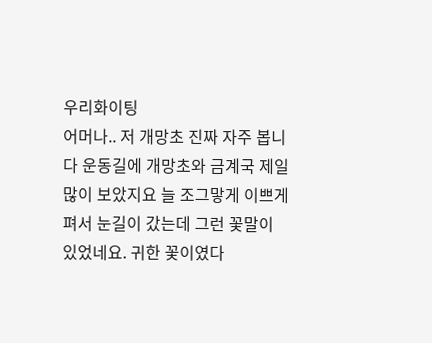우리화이팅
어머나.. 저 개망초 진짜 자주 봅니다 운동길에 개망초와 금계국 제일 많이 보았지요 늘 조그맣게 이쁘게 펴서 눈길이 갔는데 그런 꽃말이 있었네요. 귀한 꽃이였다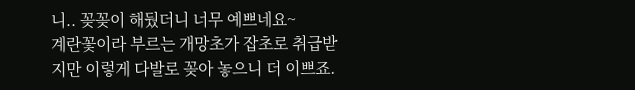니.. 꽂꽂이 해뒀더니 너무 예쁘네요~
계란꽃이라 부르는 개망초가 잡초로 취급받지만 이렇게 다발로 꽂아 놓으니 더 이쁘죠.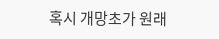혹시 개망초가 원래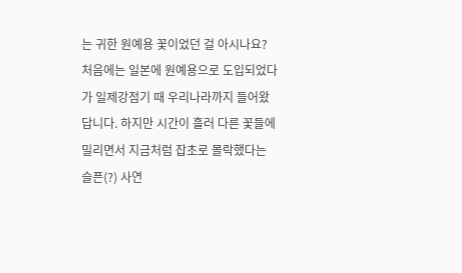는 귀한 원예용 꽃이었던 걸 아시나요?
처음에는 일본에 원예용으로 도입되었다가 일제강점기 때 우리나라까지 들어왔답니다. 하지만 시간이 흘러 다른 꽃들에 밀리면서 지금처럼 잡초로 몰락했다는 슬픈(?) 사연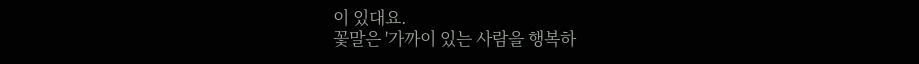이 있대요.
꽃말은 '가까이 있는 사람을 행복하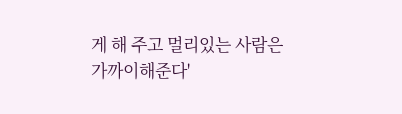게 해 주고 멀리있는 사람은 가까이해준다'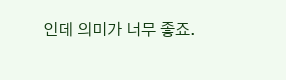인데 의미가 너무 좋죠.